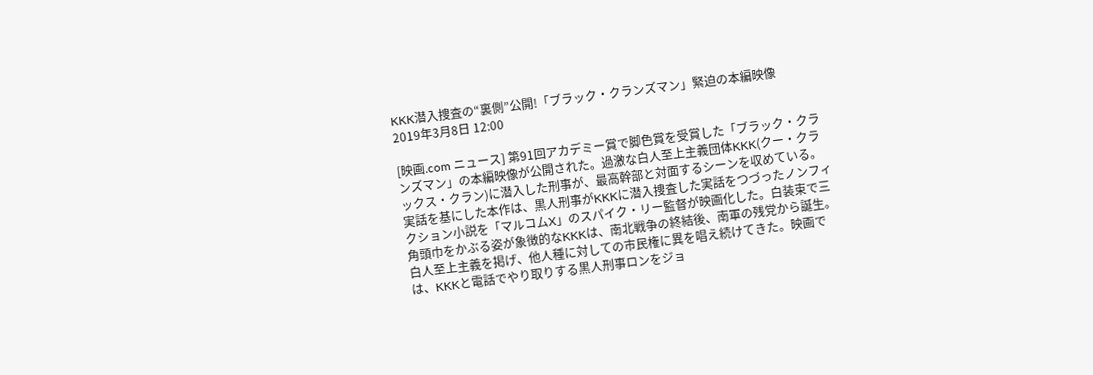KKK潜入捜査の“裏側”公開!「ブラック・クランズマン」緊迫の本編映像
2019年3月8日 12:00

[映画.com ニュース] 第91回アカデミー賞で脚色賞を受賞した「ブラック・クランズマン」の本編映像が公開された。過激な白人至上主義団体KKK(クー・クラックス・クラン)に潜入した刑事が、最高幹部と対面するシーンを収めている。
実話を基にした本作は、黒人刑事がKKKに潜入捜査した実話をつづったノンフィクション小説を「マルコムX」のスパイク・リー監督が映画化した。白装束で三角頭巾をかぶる姿が象徴的なKKKは、南北戦争の終結後、南軍の残党から誕生。白人至上主義を掲げ、他人種に対しての市民権に異を唱え続けてきた。映画では、KKKと電話でやり取りする黒人刑事ロンをジョ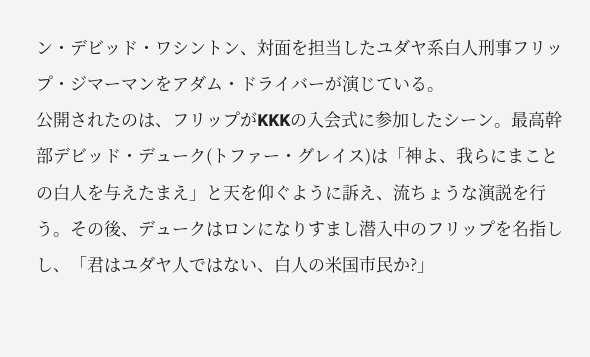ン・デビッド・ワシントン、対面を担当したユダヤ系白人刑事フリップ・ジマーマンをアダム・ドライバーが演じている。
公開されたのは、フリップがKKKの入会式に参加したシーン。最高幹部デビッド・デューク(トファー・グレイス)は「神よ、我らにまことの白人を与えたまえ」と天を仰ぐように訴え、流ちょうな演説を行う。その後、デュークはロンになりすまし潜入中のフリップを名指しし、「君はユダヤ人ではない、白人の米国市民か?」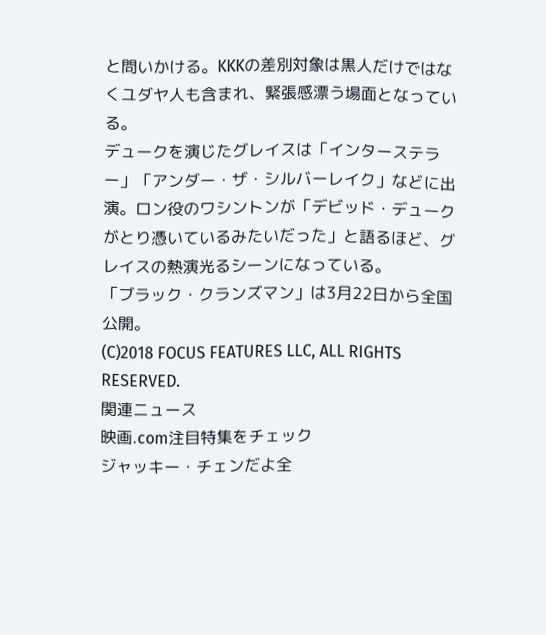と問いかける。KKKの差別対象は黒人だけではなくユダヤ人も含まれ、緊張感漂う場面となっている。
デュークを演じたグレイスは「インターステラー」「アンダー・ザ・シルバーレイク」などに出演。ロン役のワシントンが「デビッド・デュークがとり憑いているみたいだった」と語るほど、グレイスの熱演光るシーンになっている。
「ブラック・クランズマン」は3月22日から全国公開。
(C)2018 FOCUS FEATURES LLC, ALL RIGHTS RESERVED.
関連ニュース
映画.com注目特集をチェック
ジャッキー・チェンだよ全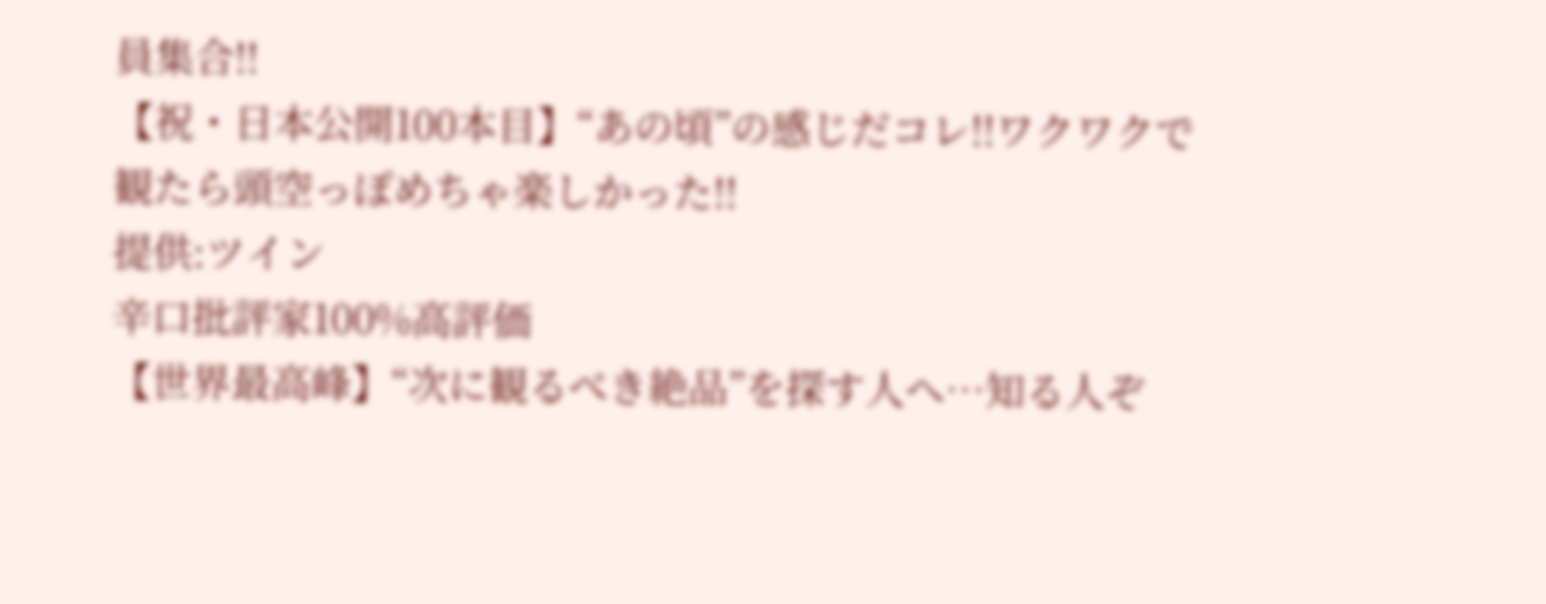員集合!!
【祝・日本公開100本目】“あの頃”の感じだコレ!!ワクワクで観たら頭空っぽめちゃ楽しかった!!
提供:ツイン
辛口批評家100%高評価
【世界最高峰】“次に観るべき絶品”を探す人へ…知る人ぞ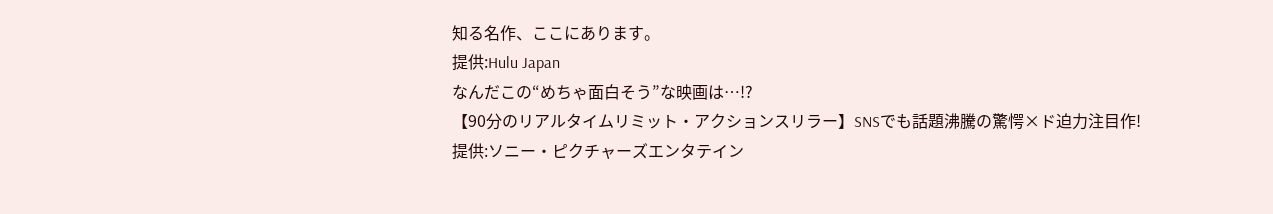知る名作、ここにあります。
提供:Hulu Japan
なんだこの“めちゃ面白そう”な映画は…!?
【90分のリアルタイムリミット・アクションスリラー】SNSでも話題沸騰の驚愕×ド迫力注目作!
提供:ソニー・ピクチャーズエンタテイン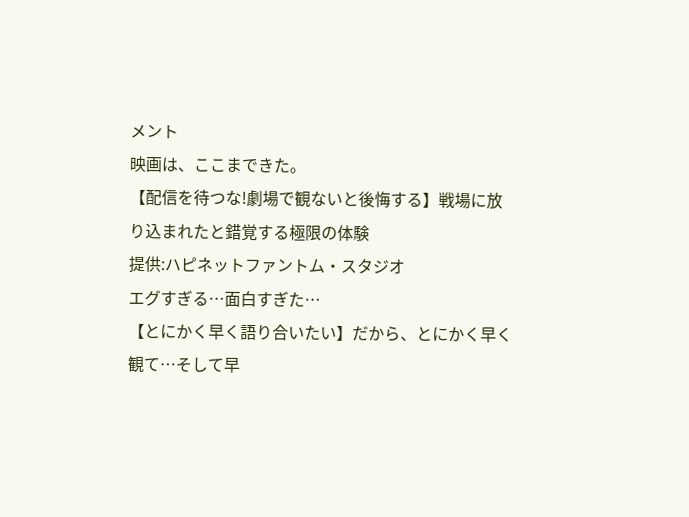メント
映画は、ここまできた。
【配信を待つな!劇場で観ないと後悔する】戦場に放り込まれたと錯覚する極限の体験
提供:ハピネットファントム・スタジオ
エグすぎる…面白すぎた…
【とにかく早く語り合いたい】だから、とにかく早く観て…そして早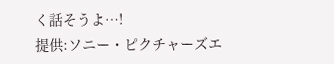く話そうよ…!
提供:ソニー・ピクチャーズエ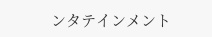ンタテインメント